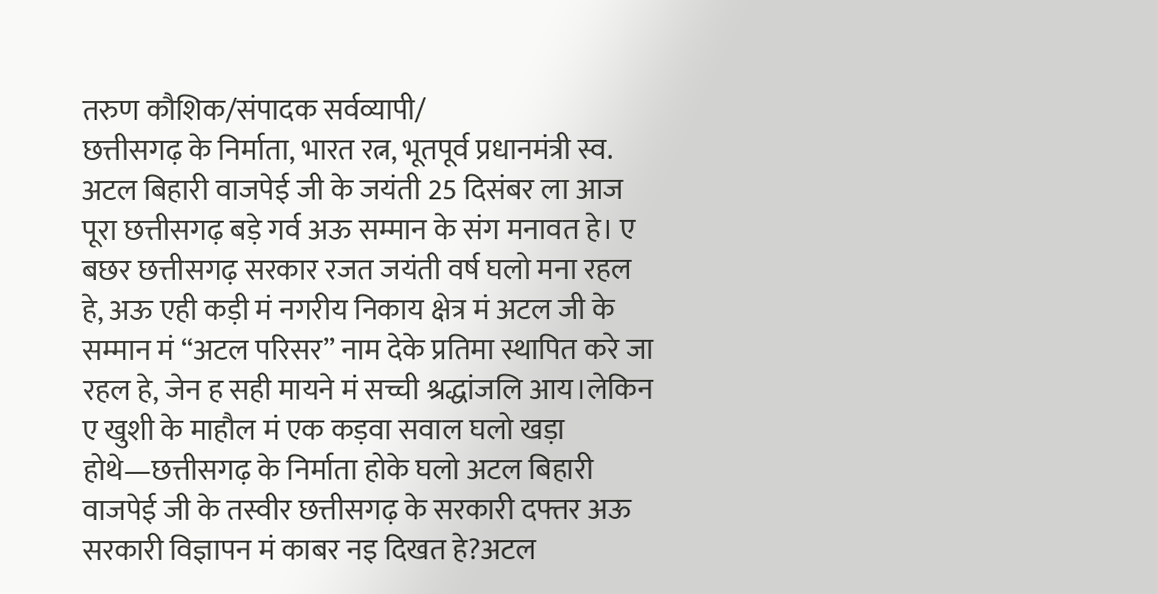तरुण कौशिक/संपादक सर्वव्यापी/
छत्तीसगढ़ के निर्माता, भारत रत्न, भूतपूर्व प्रधानमंत्री स्व. अटल बिहारी वाजपेई जी के जयंती 25 दिसंबर ला आज पूरा छत्तीसगढ़ बड़े गर्व अऊ सम्मान के संग मनावत हे। ए बछर छत्तीसगढ़ सरकार रजत जयंती वर्ष घलो मना रहल हे, अऊ एही कड़ी मं नगरीय निकाय क्षेत्र मं अटल जी के सम्मान मं “अटल परिसर” नाम देके प्रतिमा स्थापित करे जा रहल हे, जेन ह सही मायने मं सच्ची श्रद्धांजलि आय।लेकिन ए खुशी के माहौल मं एक कड़वा सवाल घलो खड़ा होथे—छत्तीसगढ़ के निर्माता होके घलो अटल बिहारी वाजपेई जी के तस्वीर छत्तीसगढ़ के सरकारी दफ्तर अऊ सरकारी विज्ञापन मं काबर नइ दिखत हे?अटल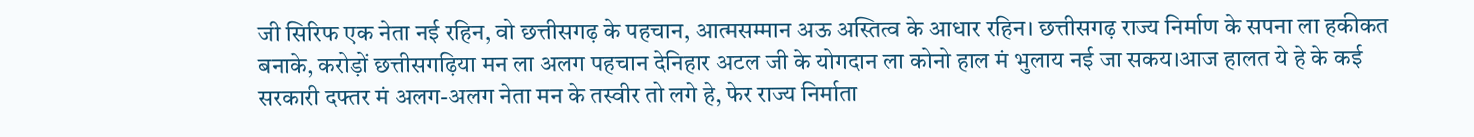जी सिरिफ एक नेता नई रहिन, वो छत्तीसगढ़ के पहचान, आत्मसम्मान अऊ अस्तित्व के आधार रहिन। छत्तीसगढ़ राज्य निर्माण के सपना ला हकीकत बनाके, करोड़ों छत्तीसगढ़िया मन ला अलग पहचान देनिहार अटल जी के योगदान ला कोनो हाल मं भुलाय नई जा सकय।आज हालत ये हे के कई सरकारी दफ्तर मं अलग-अलग नेता मन के तस्वीर तो लगे हे, फेर राज्य निर्माता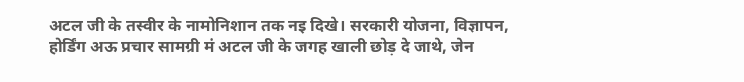अटल जी के तस्वीर के नामोनिशान तक नइ दिखे। सरकारी योजना, विज्ञापन, होर्डिंग अऊ प्रचार सामग्री मं अटल जी के जगह खाली छोड़ दे जाथे, जेन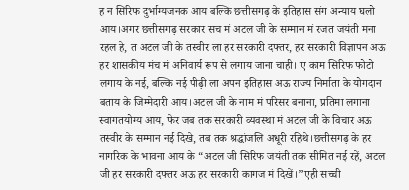ह न सिरिफ दुर्भाग्यजनक आय बल्कि छत्तीसगढ़ के इतिहास संग अन्याय घलो आय।अगर छत्तीसगढ़ सरकार सच मं अटल जी के सम्मान मं रजत जयंती मना रहल हे, त अटल जी के तस्वीर ला हर सरकारी दफ्तर, हर सरकारी विज्ञापन अऊ हर शासकीय मंच मं अनिवार्य रूप से लगाय जाना चाही। ए काम सिरिफ फोटो लगाय के नई, बल्कि नई पीढ़ी ला अपन इतिहास अऊ राज्य निर्माता के योगदान बताय के जिम्मेदारी आय।अटल जी के नाम मं परिसर बनाना, प्रतिमा लगाना स्वागतयोग्य आय, फेर जब तक सरकारी व्यवस्था मं अटल जी के विचार अऊ तस्वीर के सम्मान नई दिखे, तब तक श्रद्धांजलि अधूरी रहिथे।छत्तीसगढ़ के हर नागरिक के भावना आय के “अटल जी सिरिफ जयंती तक सीमित नई रहें, अटल जी हर सरकारी दफ्तर अऊ हर सरकारी कागज मं दिखें।”एही सच्ची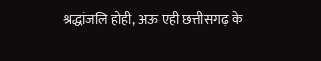श्रद्धांजलि होही, अऊ एही छत्तीसगढ़ के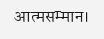आत्मसम्मान।